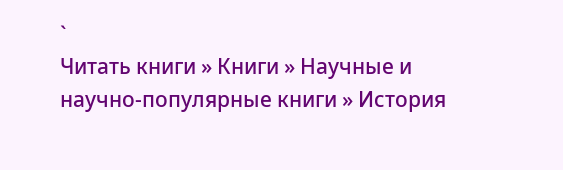`
Читать книги » Книги » Научные и научно-популярные книги » История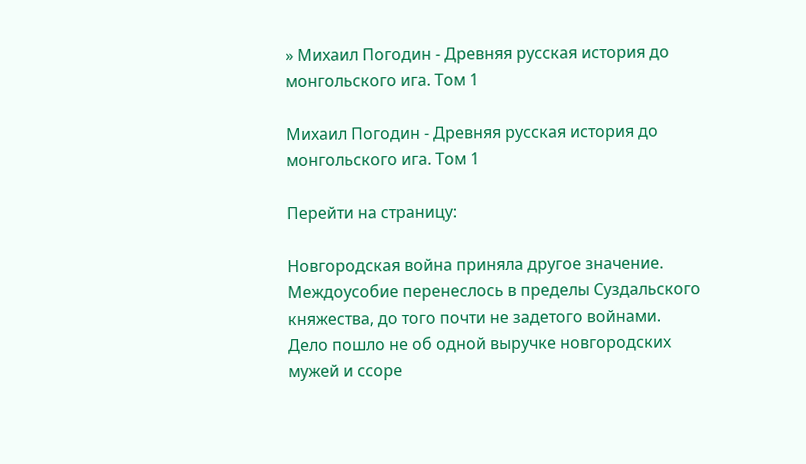» Михаил Погодин - Древняя русская история до монгольского ига. Том 1

Михаил Погодин - Древняя русская история до монгольского ига. Том 1

Перейти на страницу:

Новгородская война приняла другое значение. Междоусобие перенеслось в пределы Суздальского княжества, до того почти не задетого войнами. Дело пошло не об одной выручке новгородских мужей и ссоре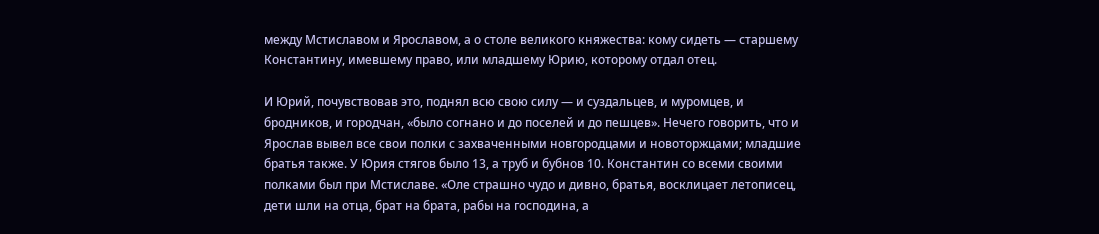между Мстиславом и Ярославом, а о столе великого княжества: кому сидеть — старшему Константину, имевшему право, или младшему Юрию, которому отдал отец.

И Юрий, почувствовав это, поднял всю свою силу — и суздальцев, и муромцев, и бродников, и городчан, «было согнано и до поселей и до пешцев». Нечего говорить, что и Ярослав вывел все свои полки с захваченными новгородцами и новоторжцами; младшие братья также. У Юрия стягов было 13, а труб и бубнов 10. Константин со всеми своими полками был при Мстиславе. «Оле страшно чудо и дивно, братья, восклицает летописец, дети шли на отца, брат на брата, рабы на господина, а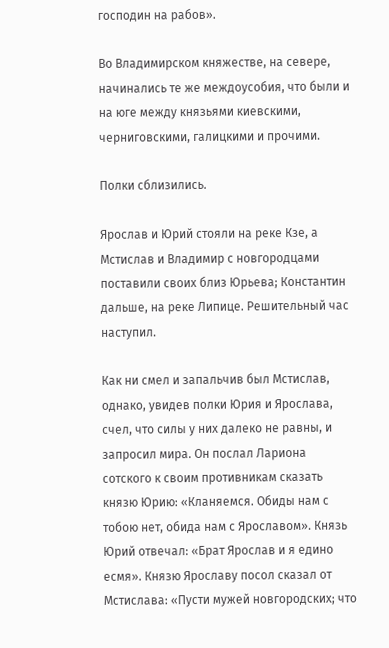господин на рабов».

Во Владимирском княжестве, на севере, начинались те же междоусобия, что были и на юге между князьями киевскими, черниговскими, галицкими и прочими.

Полки сблизились.

Ярослав и Юрий стояли на реке Кзе, а Мстислав и Владимир с новгородцами поставили своих близ Юрьева; Константин дальше, на реке Липице. Решительный час наступил.

Как ни смел и запальчив был Мстислав, однако, увидев полки Юрия и Ярослава, счел, что силы у них далеко не равны, и запросил мира. Он послал Лариона сотского к своим противникам сказать князю Юрию: «Кланяемся. Обиды нам с тобою нет, обида нам с Ярославом». Князь Юрий отвечал: «Брат Ярослав и я едино есмя». Князю Ярославу посол сказал от Мстислава: «Пусти мужей новгородских; что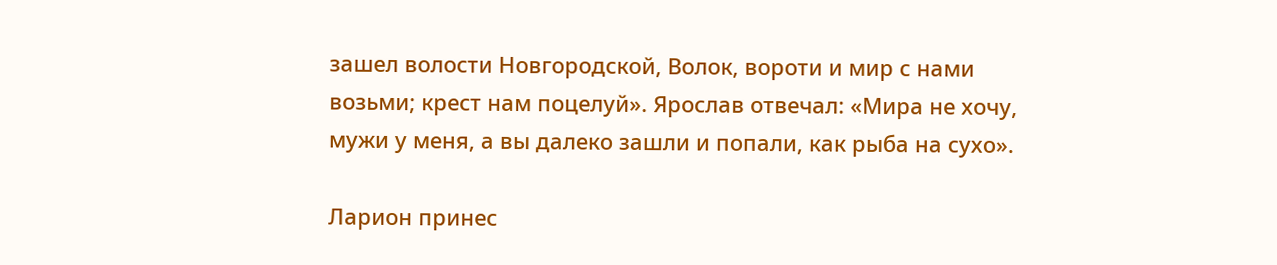зашел волости Новгородской, Волок, вороти и мир с нами возьми; крест нам поцелуй». Ярослав отвечал: «Мира не хочу, мужи у меня, а вы далеко зашли и попали, как рыба на сухо».

Ларион принес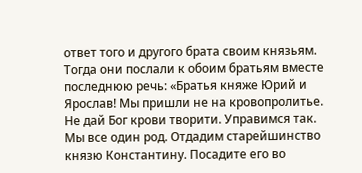ответ того и другого брата своим князьям. Тогда они послали к обоим братьям вместе последнюю речь: «Братья княже Юрий и Ярослав! Мы пришли не на кровопролитье. Не дай Бог крови творити. Управимся так. Мы все один род. Отдадим старейшинство князю Константину. Посадите его во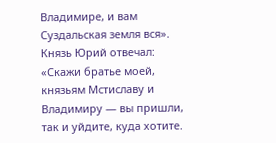Владимире, и вам Суздальская земля вся». Князь Юрий отвечал: «Скажи братье моей, князьям Мстиславу и Владимиру — вы пришли, так и уйдите, куда хотите.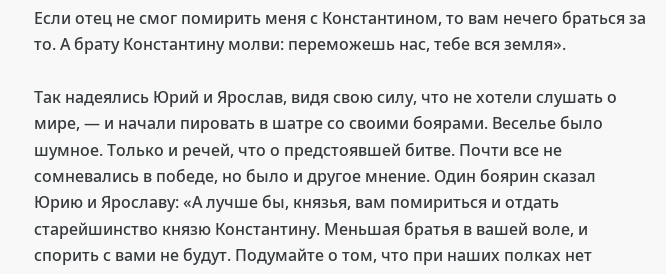Если отец не смог помирить меня с Константином, то вам нечего браться за то. А брату Константину молви: переможешь нас, тебе вся земля».

Так надеялись Юрий и Ярослав, видя свою силу, что не хотели слушать о мире, — и начали пировать в шатре со своими боярами. Веселье было шумное. Только и речей, что о предстоявшей битве. Почти все не сомневались в победе, но было и другое мнение. Один боярин сказал Юрию и Ярославу: «А лучше бы, князья, вам помириться и отдать старейшинство князю Константину. Меньшая братья в вашей воле, и спорить с вами не будут. Подумайте о том, что при наших полках нет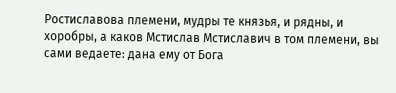Ростиславова племени, мудры те князья, и рядны, и хоробры, а каков Мстислав Мстиславич в том племени, вы сами ведаете: дана ему от Бога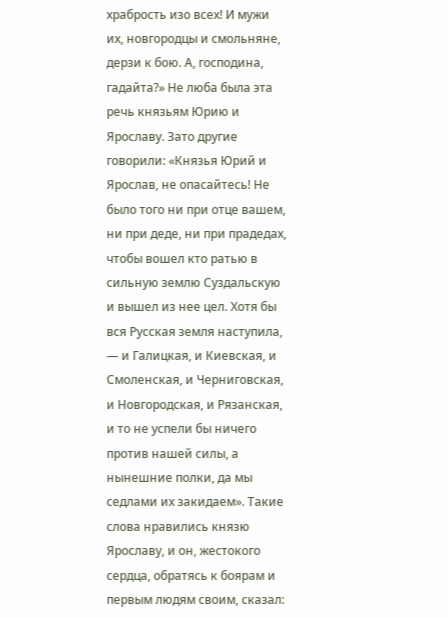храбрость изо всех! И мужи их, новгородцы и смольняне, дерзи к бою. А, господина, гадайта?» Не люба была эта речь князьям Юрию и Ярославу. Зато другие говорили: «Князья Юрий и Ярослав, не опасайтесь! Не было того ни при отце вашем, ни при деде, ни при прадедах, чтобы вошел кто ратью в сильную землю Суздальскую и вышел из нее цел. Хотя бы вся Русская земля наступила, — и Галицкая, и Киевская, и Смоленская, и Черниговская, и Новгородская, и Рязанская, и то не успели бы ничего против нашей силы, а нынешние полки, да мы седлами их закидаем». Такие слова нравились князю Ярославу, и он, жестокого сердца, обратясь к боярам и первым людям своим, сказал: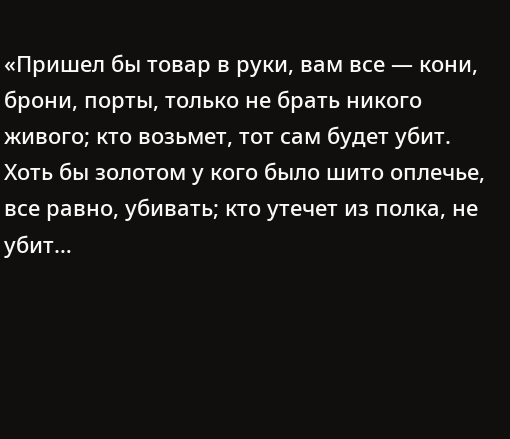«Пришел бы товар в руки, вам все — кони, брони, порты, только не брать никого живого; кто возьмет, тот сам будет убит. Хоть бы золотом у кого было шито оплечье, все равно, убивать; кто утечет из полка, не убит…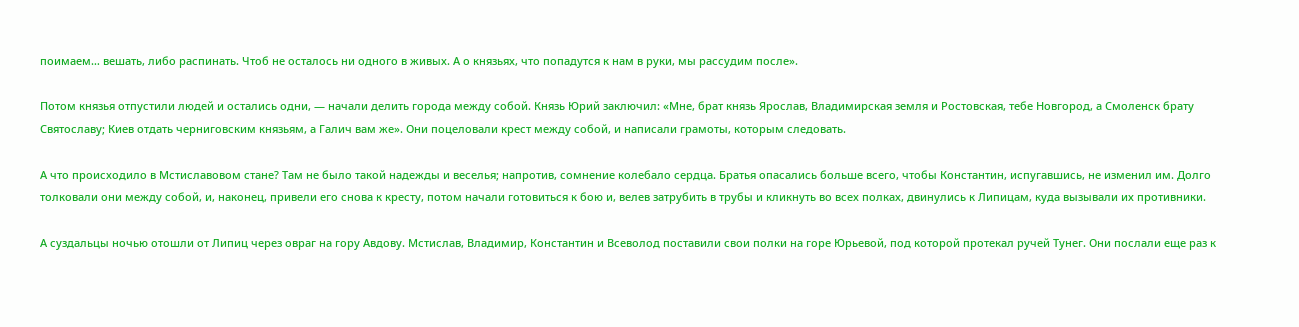поимаем… вешать, либо распинать. Чтоб не осталось ни одного в живых. А о князьях, что попадутся к нам в руки, мы рассудим после».

Потом князья отпустили людей и остались одни, — начали делить города между собой. Князь Юрий заключил: «Мне, брат князь Ярослав, Владимирская земля и Ростовская, тебе Новгород, а Смоленск брату Святославу; Киев отдать черниговским князьям, а Галич вам же». Они поцеловали крест между собой, и написали грамоты, которым следовать.

А что происходило в Мстиславовом стане? Там не было такой надежды и веселья; напротив, сомнение колебало сердца. Братья опасались больше всего, чтобы Константин, испугавшись, не изменил им. Долго толковали они между собой, и, наконец, привели его снова к кресту, потом начали готовиться к бою и, велев затрубить в трубы и кликнуть во всех полках, двинулись к Липицам, куда вызывали их противники.

А суздальцы ночью отошли от Липиц через овраг на гору Авдову. Мстислав, Владимир, Константин и Всеволод поставили свои полки на горе Юрьевой, под которой протекал ручей Тунег. Они послали еще раз к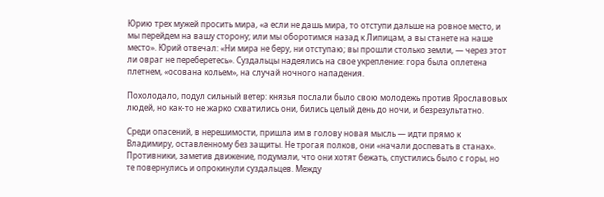Юрию трех мужей просить мира, «а если не дашь мира, то отступи дальше на ровное место, и мы перейдем на вашу сторону; или мы оборотимся назад к Липицам, а вы станете на наше место». Юрий отвечал: «Ни мира не беру, ни отступаю; вы прошли столько земли, — через этот ли овраг не переберетесь». Суздальцы надеялись на свое укрепление: гора была оплетена плетнем, «осована кольем», на случай ночного нападения.

Похолодало, подул сильный ветер: князья послали было свою молодежь против Ярославовых людей, но как-то не жарко схватились они, бились целый день до ночи, и безрезультатно.

Среди опасений, в нерешимости, пришла им в голову новая мысль — идти прямо к Владимиру, оставленному без защиты. Не трогая полков, они «начали доспевать в станах». Противники, заметив движение, подумали, что они хотят бежать, спустились было с горы, но те повернулись и опрокинули суздальцев. Между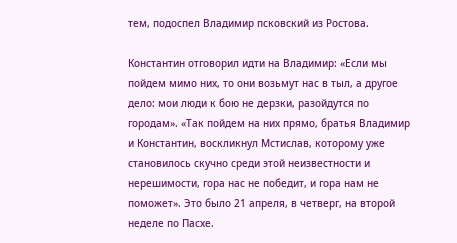тем, подоспел Владимир псковский из Ростова.

Константин отговорил идти на Владимир: «Если мы пойдем мимо них, то они возьмут нас в тыл, а другое дело: мои люди к бою не дерзки, разойдутся по городам». «Так пойдем на них прямо, братья Владимир и Константин, воскликнул Мстислав, которому уже становилось скучно среди этой неизвестности и нерешимости, гора нас не победит, и гора нам не поможет». Это было 21 апреля, в четверг, на второй неделе по Пасхе.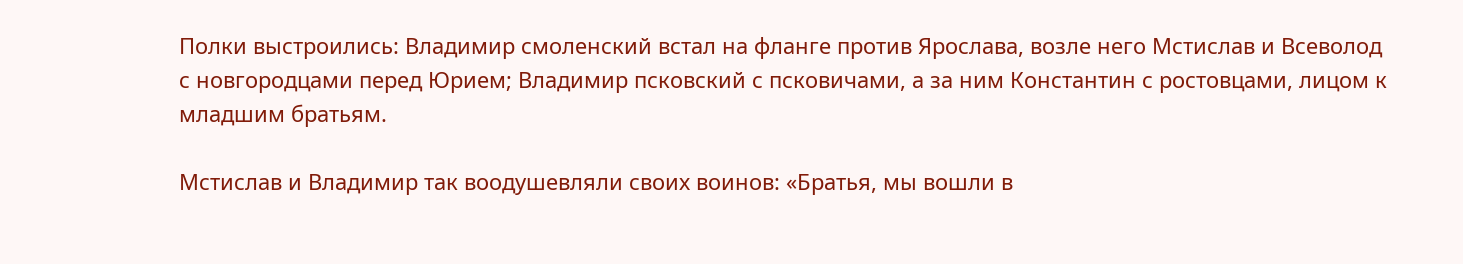Полки выстроились: Владимир смоленский встал на фланге против Ярослава, возле него Мстислав и Всеволод с новгородцами перед Юрием; Владимир псковский с псковичами, а за ним Константин с ростовцами, лицом к младшим братьям.

Мстислав и Владимир так воодушевляли своих воинов: «Братья, мы вошли в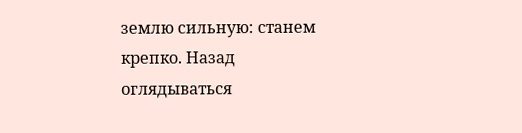землю сильную: станем крепко. Назад оглядываться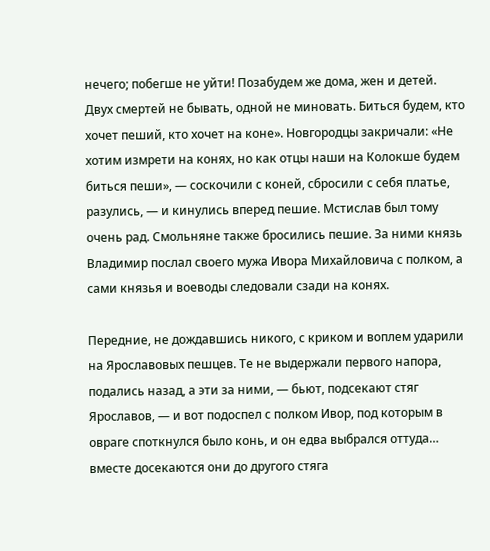нечего; побегше не уйти! Позабудем же дома, жен и детей. Двух смертей не бывать, одной не миновать. Биться будем, кто хочет пеший, кто хочет на коне». Новгородцы закричали: «Не хотим измрети на конях, но как отцы наши на Колокше будем биться пеши», — соскочили с коней, сбросили с себя платье, разулись, — и кинулись вперед пешие. Мстислав был тому очень рад. Смольняне также бросились пешие. За ними князь Владимир послал своего мужа Ивора Михайловича с полком, а сами князья и воеводы следовали сзади на конях.

Передние, не дождавшись никого, с криком и воплем ударили на Ярославовых пешцев. Те не выдержали первого напора, подались назад, а эти за ними, — бьют, подсекают стяг Ярославов, — и вот подоспел с полком Ивор, под которым в овраге споткнулся было конь, и он едва выбрался оттуда… вместе досекаются они до другого стяга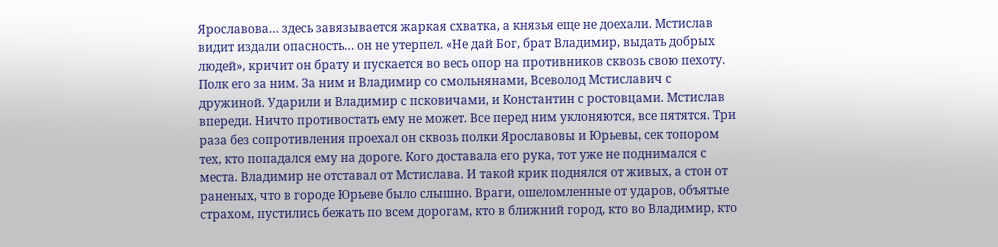Ярославова… здесь завязывается жаркая схватка, а князья еще не доехали. Мстислав видит издали опасность… он не утерпел. «Не дай Бог, брат Владимир, выдать добрых людей», кричит он брату и пускается во весь опор на противников сквозь свою пехоту. Полк его за ним. За ним и Владимир со смольнянами, Всеволод Мстиславич с дружиной. Ударили и Владимир с псковичами, и Константин с ростовцами. Мстислав впереди. Ничто противостать ему не может. Все перед ним уклоняются, все пятятся. Три раза без сопротивления проехал он сквозь полки Ярославовы и Юрьевы, сек топором тех, кто попадался ему на дороге. Кого доставала его рука, тот уже не поднимался с места. Владимир не отставал от Мстислава. И такой крик поднялся от живых, а стон от раненых, что в городе Юрьеве было слышно. Враги, ошеломленные от ударов, объятые страхом, пустились бежать по всем дорогам, кто в ближний город, кто во Владимир, кто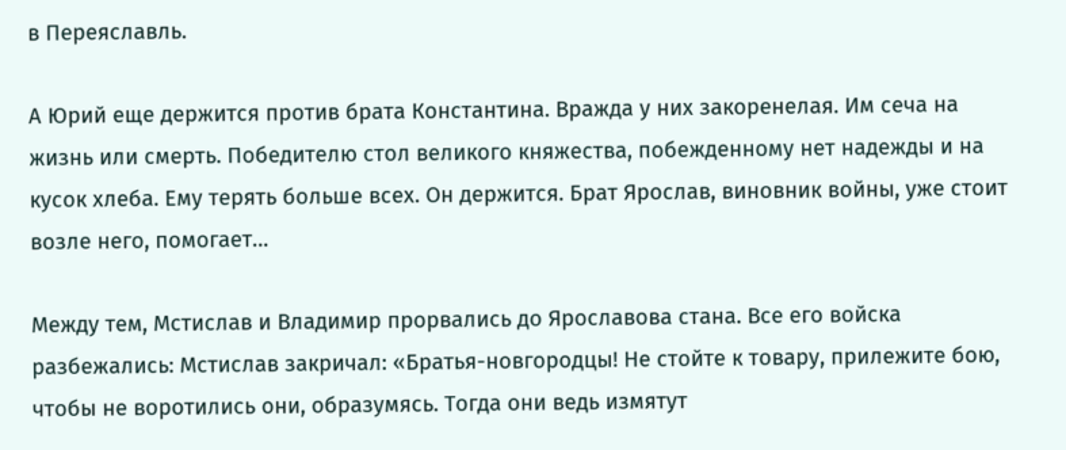в Переяславль.

А Юрий еще держится против брата Константина. Вражда у них закоренелая. Им сеча на жизнь или смерть. Победителю стол великого княжества, побежденному нет надежды и на кусок хлеба. Ему терять больше всех. Он держится. Брат Ярослав, виновник войны, уже стоит возле него, помогает…

Между тем, Мстислав и Владимир прорвались до Ярославова стана. Все его войска разбежались: Мстислав закричал: «Братья-новгородцы! Не стойте к товару, прилежите бою, чтобы не воротились они, образумясь. Тогда они ведь измятут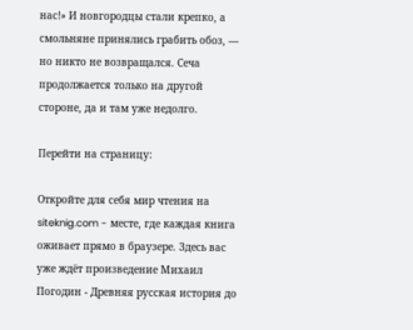нас!» И новгородцы стали крепко, а смольняне принялись грабить обоз, — но никто не возвращался. Сеча продолжается только на другой стороне, да и там уже недолго.

Перейти на страницу:

Откройте для себя мир чтения на siteknig.com - месте, где каждая книга оживает прямо в браузере. Здесь вас уже ждёт произведение Михаил Погодин - Древняя русская история до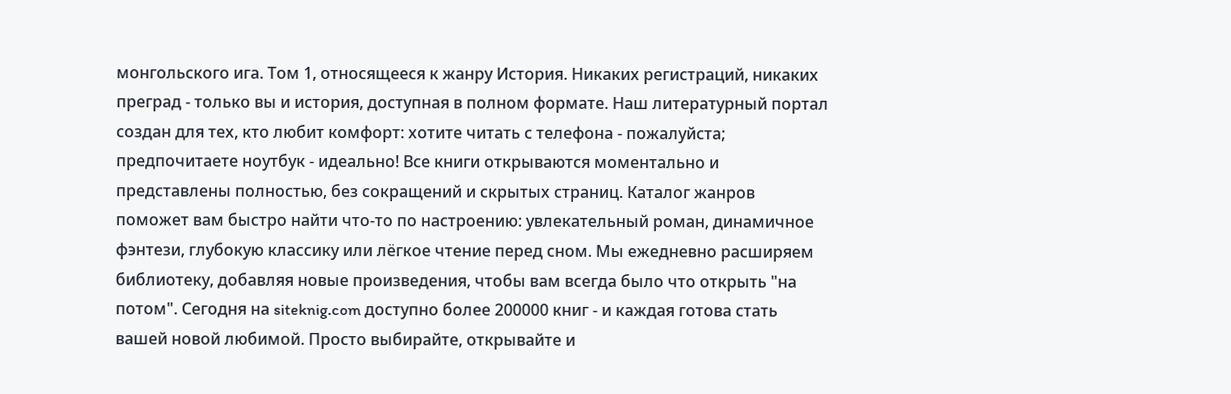монгольского ига. Том 1, относящееся к жанру История. Никаких регистраций, никаких преград - только вы и история, доступная в полном формате. Наш литературный портал создан для тех, кто любит комфорт: хотите читать с телефона - пожалуйста; предпочитаете ноутбук - идеально! Все книги открываются моментально и представлены полностью, без сокращений и скрытых страниц. Каталог жанров поможет вам быстро найти что-то по настроению: увлекательный роман, динамичное фэнтези, глубокую классику или лёгкое чтение перед сном. Мы ежедневно расширяем библиотеку, добавляя новые произведения, чтобы вам всегда было что открыть "на потом". Сегодня на siteknig.com доступно более 200000 книг - и каждая готова стать вашей новой любимой. Просто выбирайте, открывайте и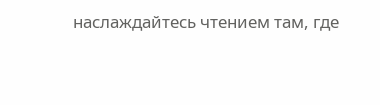наслаждайтесь чтением там, где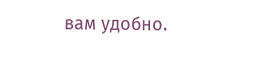вам удобно.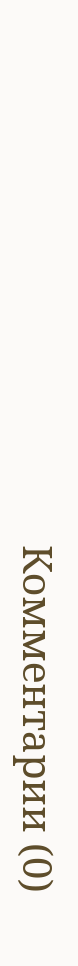Комментарии (0)